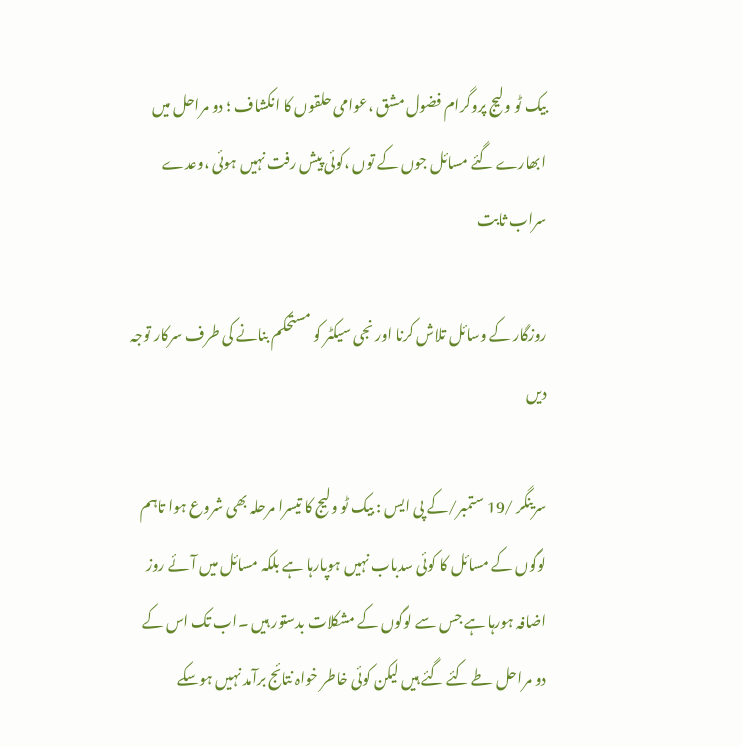بیک ٹو ولیج پروگرام فضول مشق ،عوامی حلقوں کا انکشاف ؛ دو مراحل میں ابھارے گئے مسائل جوں کے توں ،کوئی پیش رفت نہیں ہوئی ،وعدے سراب ثابت

روزگار کے وسائل تلاش کرنا اور نجی سیکٹر کو مستحکم بنانے کی طرف سرکار توجہ دیں

سرینگر /19 ستمبر/کے پی ایس : بیک ٹو ولیج کا تیسرا مرحلہ بھی شروع ہوا تاہم لوگوں کے مسائل کا کوئی سدباب نہیں ہوپارہا ہے بلکہ مسائل میں آئے روز اضافہ ہورہا ہے جس سے لوگوں کے مشکلات بدستور ہیں ۔اب تک اس کے دو مراحل طے کئے گئے ہیں لیکن کوئی خاطر خواہ نتائج برآمد نہیں ہوسکے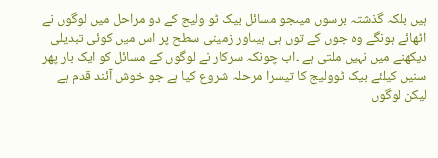ہیں بلکہ گذشتہ برسوں میںجو مسائل بیک ٹو ولیج کے دو مراحل میں لوگوں نے اٹھائے ہونگے وہ جوں کے توں ہی ہیںاور زمینی سطح پر اس میں کوئی تبدیلی دیکھنے میں نہیں ملتی ہے ۔اب چونکہ سرکار نے لوگوں کے مسائل کو ایک بار پھر سنیں کیلئے بیک ٹوولیج کا تیسرا مرحلہ شروع کیا ہے جو خوش آئند قدم ہے لیکن لوگوں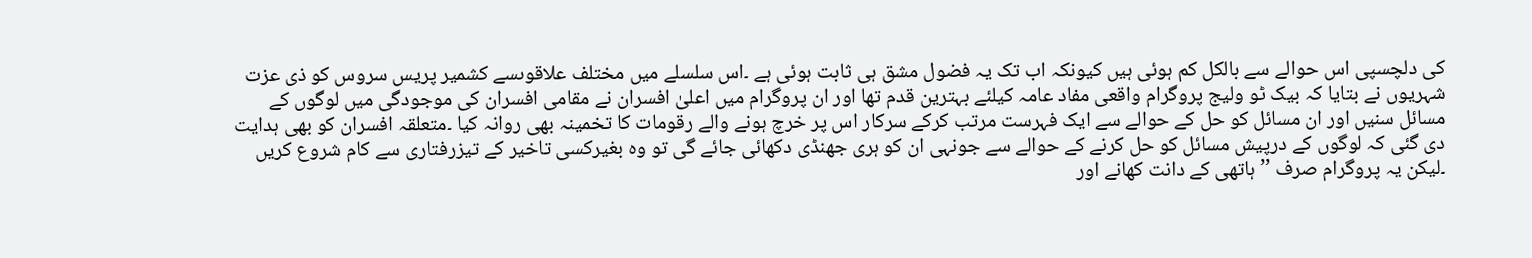کی دلچسپی اس حوالے سے بالکل کم ہوئی ہیں کیونکہ اب تک یہ فضول مشق ہی ثابت ہوئی ہے ۔اس سلسلے میں مختلف علاقوںسے کشمیر پریس سروس کو ذی عزت شہریوں نے بتایا کہ بیک ٹو ولیج پروگرام واقعی مفاد عامہ کیلئے بہترین قدم تھا اور ان پروگرام میں اعلیٰ افسران نے مقامی افسران کی موجودگی میں لوگوں کے مسائل سنیں اور ان مسائل کو حل کے حوالے سے ایک فہرست مرتب کرکے سرکار اس پر خرچ ہونے والے رقومات کا تخمینہ بھی روانہ کیا ۔متعلقہ افسران کو بھی ہدایت دی گئی کہ لوگوں کے درپیش مسائل کو حل کرنے کے حوالے سے جونہی ان کو ہری جھنڈی دکھائی جائے گی تو وہ بغیرکسی تاخیر کے تیزرفتاری سے کام شروع کریں ۔لیکن یہ پروگرام صرف ’’ہاتھی کے دانت کھانے اور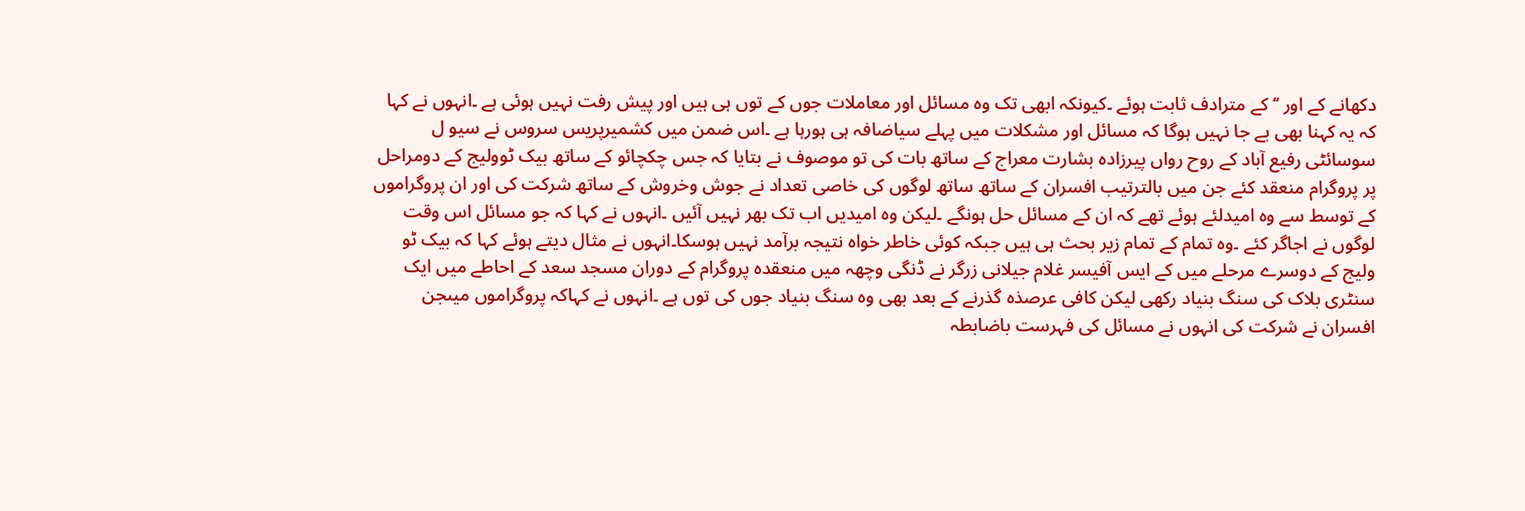دکھانے کے اور ‘‘ کے مترادف ثابت ہوئے ۔کیونکہ ابھی تک وہ مسائل اور معاملات جوں کے توں ہی ہیں اور پیش رفت نہیں ہوئی ہے ۔انہوں نے کہا کہ یہ کہنا بھی بے جا نہیں ہوگا کہ مسائل اور مشکلات میں پہلے سیاضافہ ہی ہورہا ہے ۔اس ضمن میں کشمیرپریس سروس نے سیو ل سوسائٹی رفیع آباد کے روح رواں پیرزادہ بشارت معراج کے ساتھ بات کی تو موصوف نے بتایا کہ جس چکچائو کے ساتھ بیک ٹوولیج کے دومراحل پر پروگرام منعقد کئے جن میں بالترتیب افسران کے ساتھ ساتھ لوگوں کی خاصی تعداد نے جوش وخروش کے ساتھ شرکت کی اور ان پروگراموں کے توسط سے وہ امیدلئے ہوئے تھے کہ ان کے مسائل حل ہونگے ۔لیکن وہ امیدیں اب تک بھر نہیں آئیں ۔انہوں نے کہا کہ جو مسائل اس وقت لوگوں نے اجاگر کئے ۔وہ تمام کے تمام زیر بحث ہی ہیں جبکہ کوئی خاطر خواہ نتیجہ برآمد نہیں ہوسکا۔انہوں نے مثال دیتے ہوئے کہا کہ بیک ٹو ولیج کے دوسرے مرحلے میں کے ایس آفیسر غلام جیلانی زرگر نے ڈنگی وچھہ میں منعقدہ پروگرام کے دوران مسجد سعد کے احاطے میں ایک سنٹری بلاک کی سنگ بنیاد رکھی لیکن کافی عرصذہ گذرنے کے بعد بھی وہ سنگ بنیاد جوں کی توں ہے ۔انہوں نے کہاکہ پروگراموں میںجن افسران نے شرکت کی انہوں نے مسائل کی فہرست باضابطہ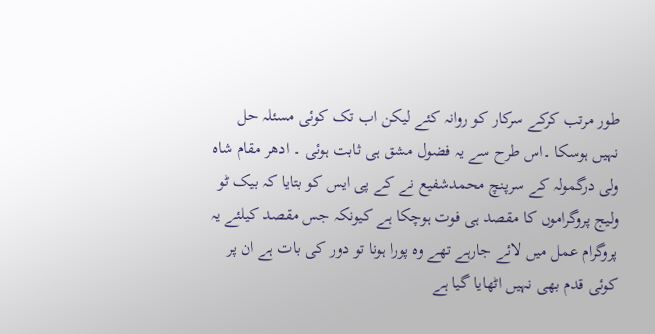طور مرتب کرکے سرکار کو روانہ کئے لیکن اب تک کوئی مسئلہ حل نہیں ہوسکا ۔اس طرح سے یہ فضول مشق ہی ثابت ہوئی ۔ ادھر مقام شاہ ولی درگمولہ کے سرپنچ محمدشفیع نے کے پی ایس کو بتایا کہ بیک ٹو ولیج پروگراموں کا مقصد ہی فوت ہوچکا ہے کیونکہ جس مقصد کیلئے یہ پروگرام عمل میں لائے جارہے تھے وہ پورا ہونا تو دور کی بات ہے ان پر کوئی قدم بھی نہیں اٹھایا گیا ہے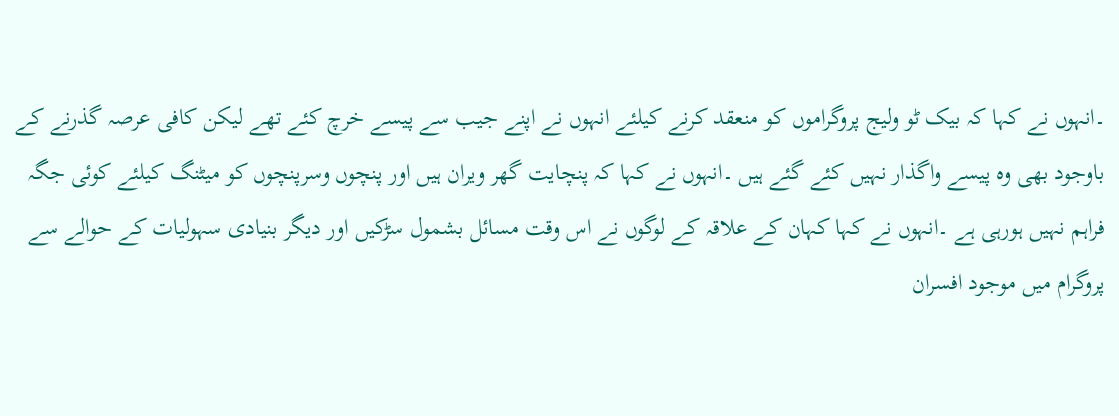۔انہوں نے کہا کہ بیک ٹو ولیج پروگراموں کو منعقد کرنے کیلئے انہوں نے اپنے جیب سے پیسے خرچ کئے تھے لیکن کافی عرصہ گذرنے کے باوجود بھی وہ پیسے واگذار نہیں کئے گئے ہیں ۔انہوں نے کہا کہ پنچایت گھر ویران ہیں اور پنچوں وسرپنچوں کو میٹنگ کیلئے کوئی جگہ فراہم نہیں ہورہی ہے ۔انہوں نے کہا کہان کے علاقہ کے لوگوں نے اس وقت مسائل بشمول سڑکیں اور دیگر بنیادی سہولیات کے حوالے سے پروگرام میں موجود افسران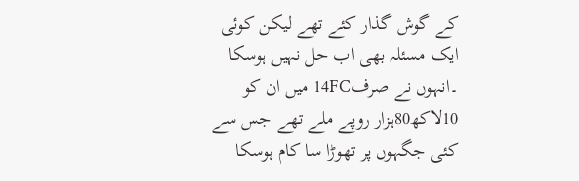کے گوش گذار کئے تھے لیکن کوئی ایک مسئلہ بھی اب حل نہیں ہوسکا ۔انہوں نے صرف14FC میں ان کو 10لاکھ80ہزار روپے ملے تھے جس سے کئی جگہوں پر تھوڑا سا کام ہوسکا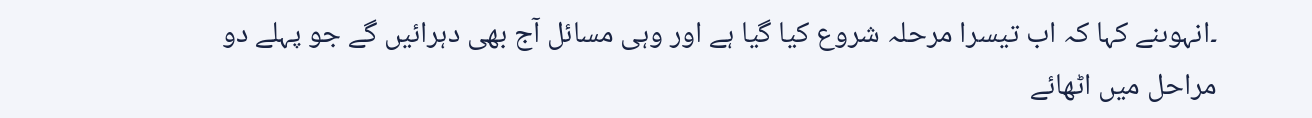۔انہوںنے کہا کہ اب تیسرا مرحلہ شروع کیا گیا ہے اور وہی مسائل آج بھی دہرائیں گے جو پہلے دو مراحل میں اٹھائے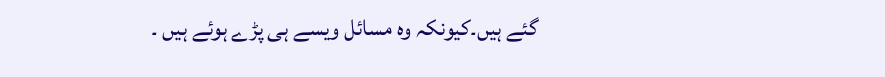گئے ہیں۔کیونکہ وہ مسائل ویسے ہی پڑے ہوئے ہیں ۔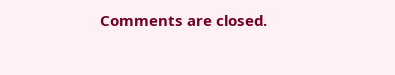Comments are closed.